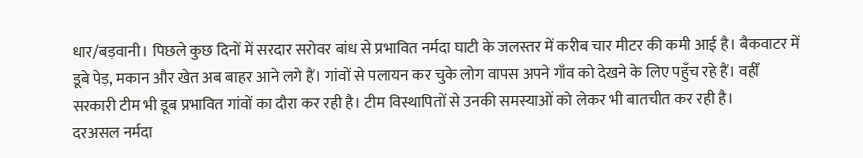धार/बड़वानी। पिछले कुछ दिनों में सरदार सरोवर बांध से प्रभावित नर्मदा घाटी के जलस्तर में करीब चार मीटर की कमी आई है। बैकवाटर में डूबे पेड़, मकान और खेत अब बाहर आने लगे हैं। गांवों से पलायन कर चुके लोग वापस अपने गाँव को देखने के लिए पहुँच रहे हैं। वहीँ सरकारी टीम भी डूब प्रभावित गांवों का दौरा कर रही है। टीम विस्थापितों से उनकी समस्याओं को लेकर भी बातचीत कर रही है।
दरअसल नर्मदा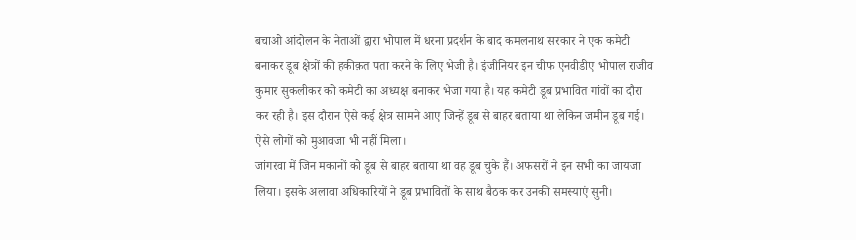बचाओ आंदोलन के नेताओं द्वारा भोपाल में धरना प्रदर्शन के बाद कमलनाथ सरकार ने एक कमेटी बनाकर डूब क्षेत्रों की हकीक़त पता करने के लिए भेजी है। इंजीनियर इन चीफ एनवीडीए भोपाल राजीव कुमार सुकलीकर को कमेटी का अध्यक्ष बनाकर भेजा गया है। यह कमेटी डूब प्रभावित गांवों का दौरा कर रही है। इस दौरान ऐसे कई क्षेत्र सामने आए जिन्हें डूब से बाहर बताया था लेकिन जमीन डूब गई। ऐसे लोगों को मुआवजा भी नहीं मिला।
जांगरवा में जिन मकानों को डूब से बाहर बताया था वह डूब चुके हैं। अफसरों ने इन सभी का जायजा लिया। इसके अलावा अधिकारियों ने डूब प्रभावितों के साथ बैठक कर उनकी समस्याएं सुनी।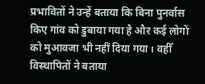प्रभावितों ने उन्हें बताया कि बिना पुनर्वास किए गांव को डुबाया गया है और कई लोगों को मुआवजा भी नहीं दिया गया। वहीँ विस्थापितों ने बताया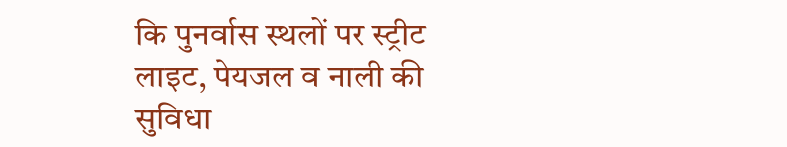कि पुनर्वास स्थलों पर स्ट्रीट लाइट, पेयजल व नाली की सुविधा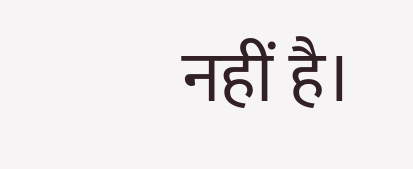नहीं है।